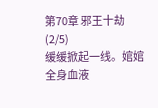第70章 邪王十劫(2/5)
缓缓掀起一线。婠婠全身血液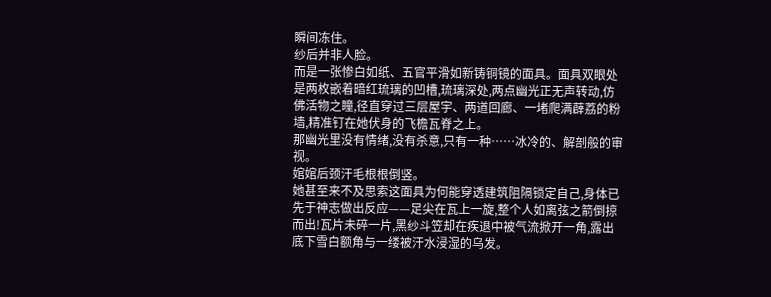瞬间冻住。
纱后并非人脸。
而是一张惨白如纸、五官平滑如新铸铜镜的面具。面具双眼处是两枚嵌着暗红琉璃的凹槽,琉璃深处,两点幽光正无声转动,仿佛活物之瞳,径直穿过三层屋宇、两道回廊、一堵爬满薜荔的粉墙,精准钉在她伏身的飞檐瓦脊之上。
那幽光里没有情绪,没有杀意,只有一种……冰冷的、解剖般的审视。
婠婠后颈汗毛根根倒竖。
她甚至来不及思索这面具为何能穿透建筑阻隔锁定自己,身体已先于神志做出反应——足尖在瓦上一旋,整个人如离弦之箭倒掠而出!瓦片未碎一片,黑纱斗笠却在疾退中被气流掀开一角,露出底下雪白额角与一缕被汗水浸湿的乌发。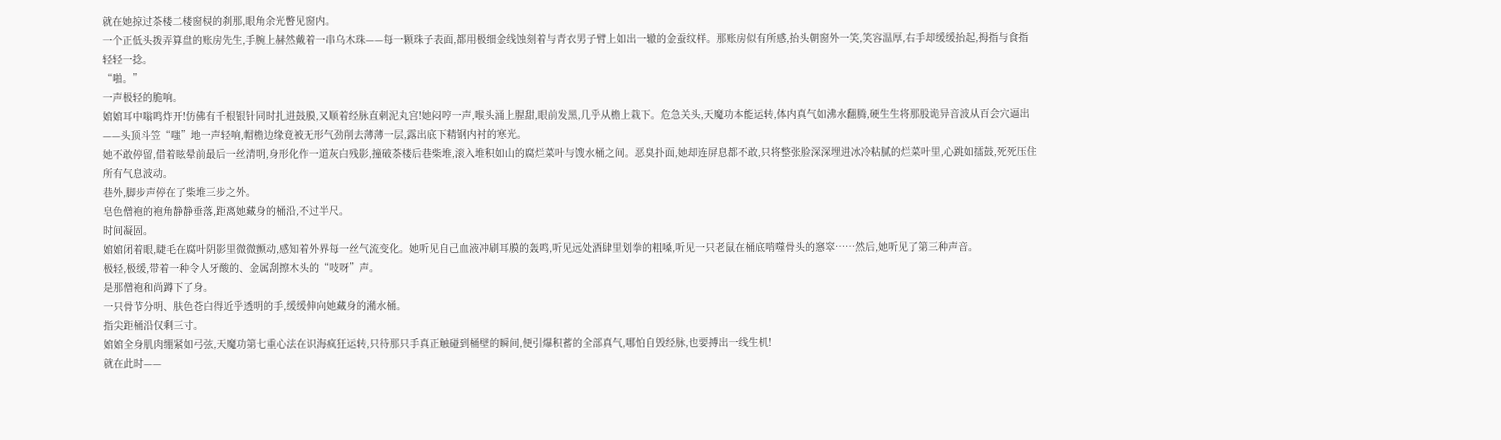就在她掠过茶楼二楼窗棂的刹那,眼角余光瞥见窗内。
一个正低头拨弄算盘的账房先生,手腕上赫然戴着一串乌木珠——每一颗珠子表面,都用极细金线蚀刻着与青衣男子臂上如出一辙的金蚕纹样。那账房似有所感,抬头朝窗外一笑,笑容温厚,右手却缓缓抬起,拇指与食指轻轻一捻。
“啪。”
一声极轻的脆响。
婠婠耳中嗡鸣炸开!仿佛有千根银针同时扎进鼓膜,又顺着经脉直刺泥丸宫!她闷哼一声,喉头涌上腥甜,眼前发黑,几乎从檐上栽下。危急关头,天魔功本能运转,体内真气如沸水翻腾,硬生生将那股诡异音波从百会穴逼出——头顶斗笠“嗤”地一声轻响,帽檐边缘竟被无形气劲削去薄薄一层,露出底下精钢内衬的寒光。
她不敢停留,借着眩晕前最后一丝清明,身形化作一道灰白残影,撞破茶楼后巷柴堆,滚入堆积如山的腐烂菜叶与馊水桶之间。恶臭扑面,她却连屏息都不敢,只将整张脸深深埋进冰冷粘腻的烂菜叶里,心跳如擂鼓,死死压住所有气息波动。
巷外,脚步声停在了柴堆三步之外。
皂色僧袍的袍角静静垂落,距离她藏身的桶沿,不过半尺。
时间凝固。
婠婠闭着眼,睫毛在腐叶阴影里微微颤动,感知着外界每一丝气流变化。她听见自己血液冲刷耳膜的轰鸣,听见远处酒肆里划拳的粗嗓,听见一只老鼠在桶底啃噬骨头的窸窣……然后,她听见了第三种声音。
极轻,极缓,带着一种令人牙酸的、金属刮擦木头的“吱呀”声。
是那僧袍和尚蹲下了身。
一只骨节分明、肤色苍白得近乎透明的手,缓缓伸向她藏身的潲水桶。
指尖距桶沿仅剩三寸。
婠婠全身肌肉绷紧如弓弦,天魔功第七重心法在识海疯狂运转,只待那只手真正触碰到桶壁的瞬间,便引爆积蓄的全部真气,哪怕自毁经脉,也要搏出一线生机!
就在此时——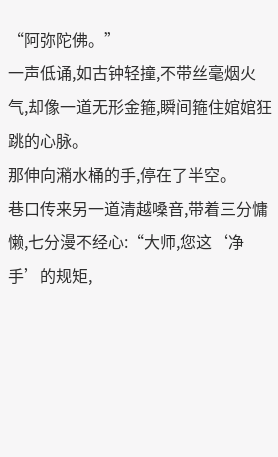“阿弥陀佛。”
一声低诵,如古钟轻撞,不带丝毫烟火气,却像一道无形金箍,瞬间箍住婠婠狂跳的心脉。
那伸向潲水桶的手,停在了半空。
巷口传来另一道清越嗓音,带着三分慵懒,七分漫不经心:“大师,您这‘净手’的规矩,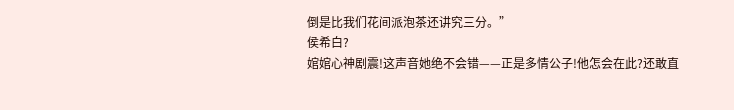倒是比我们花间派泡茶还讲究三分。”
侯希白?
婠婠心神剧震!这声音她绝不会错——正是多情公子!他怎会在此?还敢直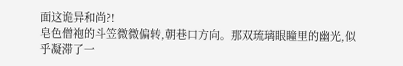面这诡异和尚?!
皂色僧袍的斗笠微微偏转,朝巷口方向。那双琉璃眼瞳里的幽光,似乎凝滞了一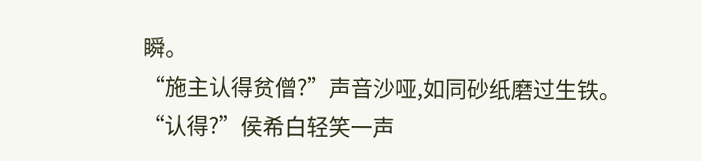瞬。
“施主认得贫僧?”声音沙哑,如同砂纸磨过生铁。
“认得?”侯希白轻笑一声